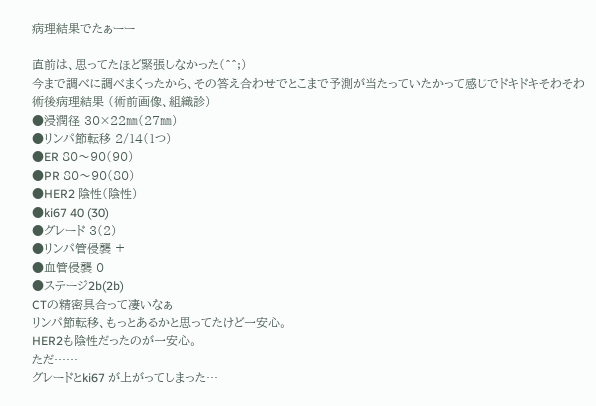病理結果でたぁーー

直前は、思ってたほど緊張しなかった(^^;)
今まで調べに調べまくったから、その答え合わせでとこまで予測が当たっていたかって感じでドキドキそわそわ
術後病理結果 (術前画像、組織診)
●浸潤径 30×22㎜(27㎜)
●リンパ節転移 2/14(1つ)
●ER 80〜90(90)
●PR 80〜90(80)
●HER2 陰性(陰性)
●ki67 40 (30)
●グレード 3(2)
●リンパ管侵襲 +
●血管侵襲 0
●ステージ2b(2b)
CTの精密具合って凄いなぁ
リンパ節転移、もっとあるかと思ってたけど一安心。
HER2も陰性だったのが一安心。
ただ……
グレードとki67 が上がってしまった…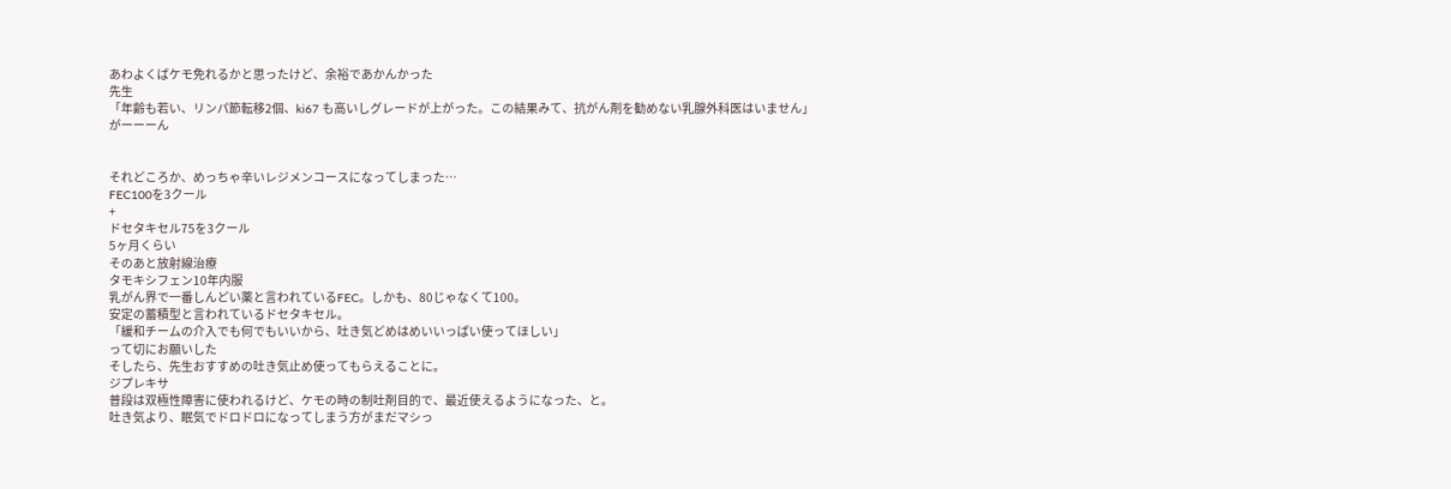あわよくばケモ免れるかと思ったけど、余裕であかんかった
先生
「年齢も若い、リンパ節転移2個、ki67 も高いしグレードが上がった。この結果みて、抗がん剤を勧めない乳腺外科医はいません」
がーーーん


それどころか、めっちゃ辛いレジメンコースになってしまった…
FEC100を3クール
+
ドセタキセル75を3クール
5ヶ月くらい
そのあと放射線治療
タモキシフェン10年内服
乳がん界で一番しんどい薬と言われているFEC。しかも、80じゃなくて100。
安定の蓄積型と言われているドセタキセル。
「緩和チームの介入でも何でもいいから、吐き気どめはめいいっぱい使ってほしい」
って切にお願いした
そしたら、先生おすすめの吐き気止め使ってもらえることに。
ジプレキサ
普段は双極性障害に使われるけど、ケモの時の制吐剤目的で、最近使えるようになった、と。
吐き気より、眠気でドロドロになってしまう方がまだマシっ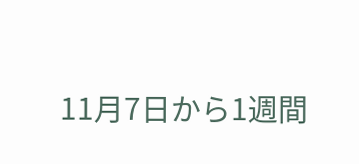11月7日から1週間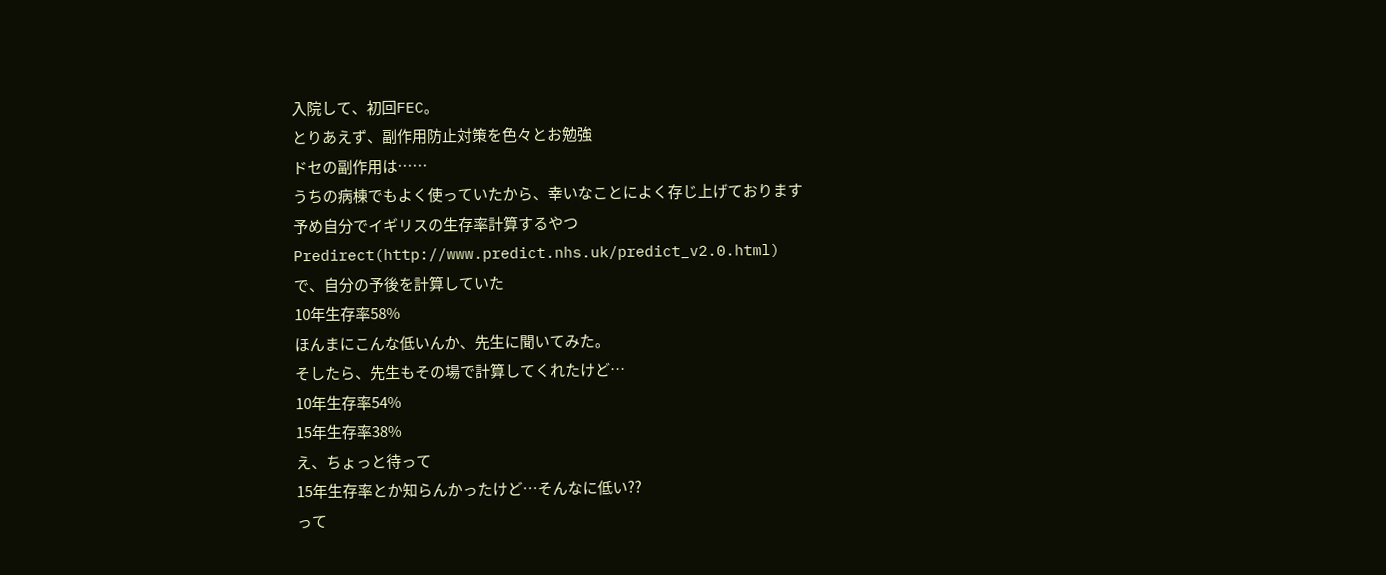入院して、初回FEC。
とりあえず、副作用防止対策を色々とお勉強
ドセの副作用は……
うちの病棟でもよく使っていたから、幸いなことによく存じ上げております
予め自分でイギリスの生存率計算するやつ
Predirect(http://www.predict.nhs.uk/predict_v2.0.html)
で、自分の予後を計算していた
10年生存率58%
ほんまにこんな低いんか、先生に聞いてみた。
そしたら、先生もその場で計算してくれたけど…
10年生存率54%
15年生存率38%
え、ちょっと待って
15年生存率とか知らんかったけど…そんなに低い??
って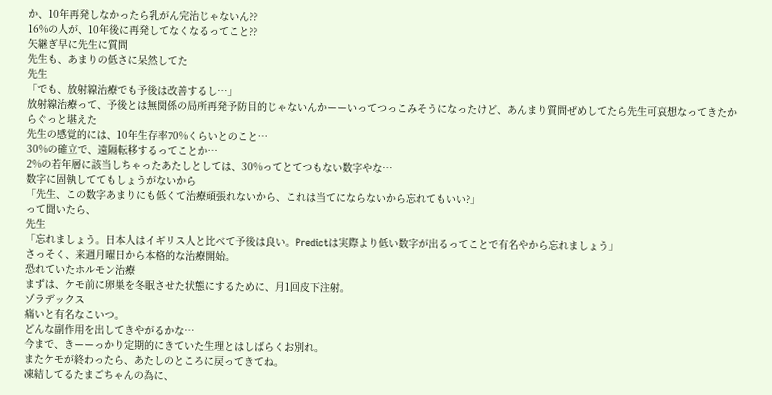か、10年再発しなかったら乳がん完治じゃないん??
16%の人が、10年後に再発してなくなるってこと??
矢継ぎ早に先生に質問
先生も、あまりの低さに呆然してた
先生
「でも、放射線治療でも予後は改善するし…」
放射線治療って、予後とは無関係の局所再発予防目的じゃないんかーーいってつっこみそうになったけど、あんまり質問ぜめしてたら先生可哀想なってきたからぐっと堪えた
先生の感覚的には、10年生存率70%くらいとのこと…
30%の確立で、遠隔転移するってことか…
2%の若年層に該当しちゃったあたしとしては、30%ってとてつもない数字やな…
数字に固執しててもしょうがないから
「先生、この数字あまりにも低くて治療頑張れないから、これは当てにならないから忘れてもいい?」
って聞いたら、
先生
「忘れましょう。日本人はイギリス人と比べて予後は良い。Predictは実際より低い数字が出るってことで有名やから忘れましょう」
さっそく、来週月曜日から本格的な治療開始。
恐れていたホルモン治療
まずは、ケモ前に卵巣を冬眠させた状態にするために、月1回皮下注射。
ゾラデックス
痛いと有名なこいつ。
どんな副作用を出してきやがるかな…
今まで、きーーっかり定期的にきていた生理とはしばらくお別れ。
またケモが終わったら、あたしのところに戻ってきてね。
凍結してるたまごちゃんの為に、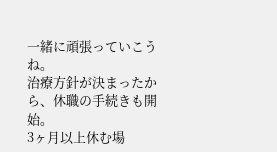一緒に頑張っていこうね。
治療方針が決まったから、休職の手続きも開始。
3ヶ月以上休む場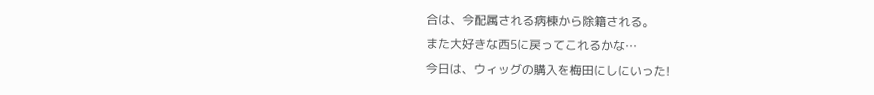合は、今配属される病棟から除籍される。
また大好きな西5に戻ってこれるかな…
今日は、ウィッグの購入を梅田にしにいった!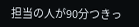担当の人が90分つきっ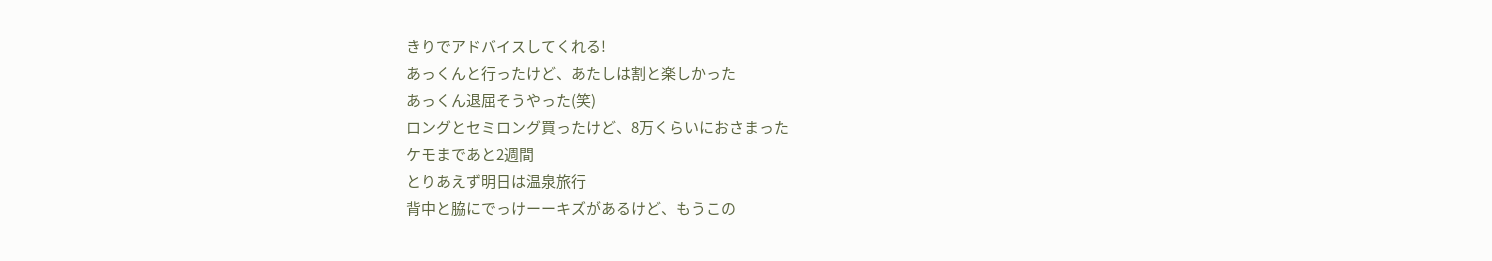きりでアドバイスしてくれる!
あっくんと行ったけど、あたしは割と楽しかった
あっくん退屈そうやった(笑)
ロングとセミロング買ったけど、8万くらいにおさまった
ケモまであと2週間
とりあえず明日は温泉旅行
背中と脇にでっけーーキズがあるけど、もうこの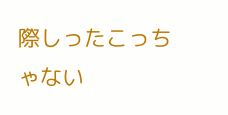際しったこっちゃない